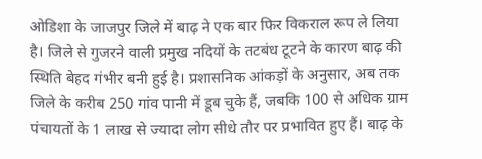ओडिशा के जाजपुर जिले में बाढ़ ने एक बार फिर विकराल रूप ले लिया है। जिले से गुजरने वाली प्रमुख नदियों के तटबंध टूटने के कारण बाढ़ की स्थिति बेहद गंभीर बनी हुई है। प्रशासनिक आंकड़ों के अनुसार, अब तक जिले के करीब 250 गांव पानी में डूब चुके हैं, जबकि 100 से अधिक ग्राम पंचायतों के 1 लाख से ज्यादा लोग सीधे तौर पर प्रभावित हुए हैं। बाढ़ के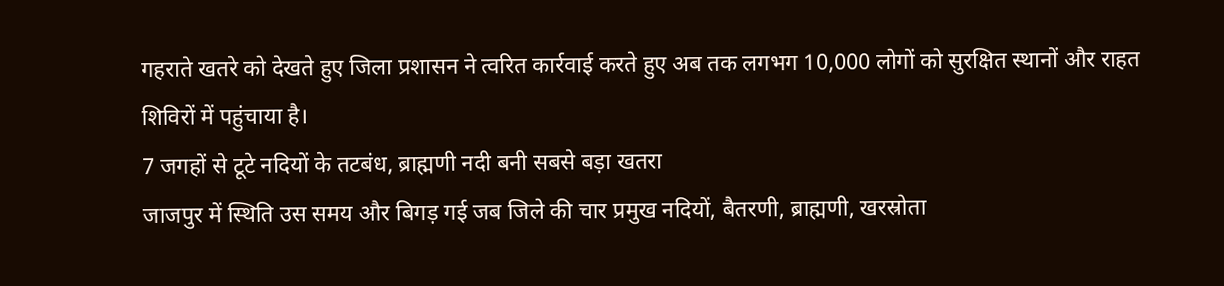गहराते खतरे को देखते हुए जिला प्रशासन ने त्वरित कार्रवाई करते हुए अब तक लगभग 10,000 लोगों को सुरक्षित स्थानों और राहत शिविरों में पहुंचाया है।
7 जगहों से टूटे नदियों के तटबंध, ब्राह्मणी नदी बनी सबसे बड़ा खतरा
जाजपुर में स्थिति उस समय और बिगड़ गई जब जिले की चार प्रमुख नदियों, बैतरणी, ब्राह्मणी, खरस्रोता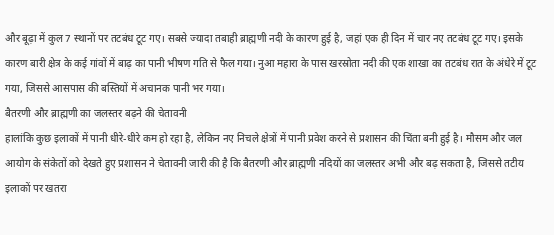और बूढ़ा में कुल 7 स्थानों पर तटबंध टूट गए। सबसे ज्यादा तबाही ब्राह्मणी नदी के कारण हुई है, जहां एक ही दिन में चार नए तटबंध टूट गए। इसके कारण बारी क्षेत्र के कई गांवों में बाढ़ का पानी भीषण गति से फैल गया। नुआ महारा के पास खरस्रोता नदी की एक शाखा का तटबंध रात के अंधेरे में टूट गया, जिससे आसपास की बस्तियों में अचानक पानी भर गया।
बैतरणी और ब्राह्मणी का जलस्तर बढ़ने की चेतावनी
हालांकि कुछ इलाकों में पानी धीरे-धीरे कम हो रहा है, लेकिन नए निचले क्षेत्रों में पानी प्रवेश करने से प्रशासन की चिंता बनी हुई है। मौसम और जल आयोग के संकेतों को देखते हुए प्रशासन ने चेतावनी जारी की है कि बैतरणी और ब्राह्मणी नदियों का जलस्तर अभी और बढ़ सकता है, जिससे तटीय इलाकों पर खतरा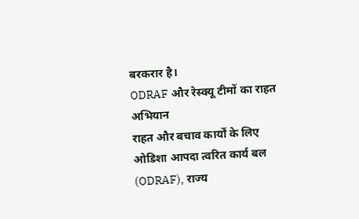बरकरार है।
ODRAF और रेस्क्यू टीमों का राहत अभियान
राहत और बचाव कार्यों के लिए ओडिशा आपदा त्वरित कार्य बल (ODRAF), राज्य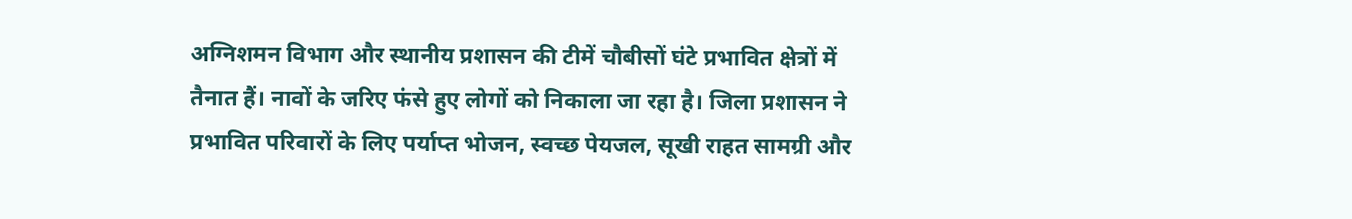अग्निशमन विभाग और स्थानीय प्रशासन की टीमें चौबीसों घंटे प्रभावित क्षेत्रों में तैनात हैं। नावों के जरिए फंसे हुए लोगों को निकाला जा रहा है। जिला प्रशासन ने प्रभावित परिवारों के लिए पर्याप्त भोजन, स्वच्छ पेयजल, सूखी राहत सामग्री और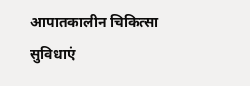आपातकालीन चिकित्सा सुविधाएं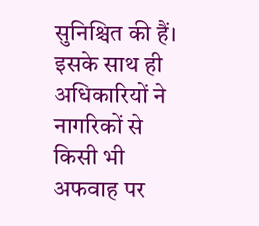सुनिश्चित की हैं। इसके साथ ही अधिकारियों ने नागरिकों से किसी भी अफवाह पर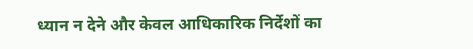ध्यान न देने और केवल आधिकारिक निर्देशों का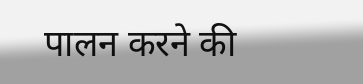पालन करने की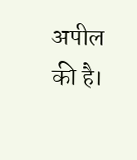अपील की है।